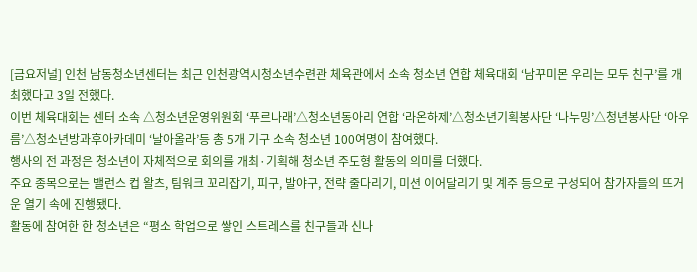[금요저널] 인천 남동청소년센터는 최근 인천광역시청소년수련관 체육관에서 소속 청소년 연합 체육대회 ‘남꾸미몬 우리는 모두 친구’를 개최했다고 3일 전했다.
이번 체육대회는 센터 소속 △청소년운영위원회 ‘푸르나래’△청소년동아리 연합 ‘라온하제’△청소년기획봉사단 ‘나누밍’△청년봉사단 ‘아우름’△청소년방과후아카데미 ‘날아올라’등 총 5개 기구 소속 청소년 100여명이 참여했다.
행사의 전 과정은 청소년이 자체적으로 회의를 개최·기획해 청소년 주도형 활동의 의미를 더했다.
주요 종목으로는 밸런스 컵 왈츠, 팀워크 꼬리잡기, 피구, 발야구, 전략 줄다리기, 미션 이어달리기 및 계주 등으로 구성되어 참가자들의 뜨거운 열기 속에 진행됐다.
활동에 참여한 한 청소년은 “평소 학업으로 쌓인 스트레스를 친구들과 신나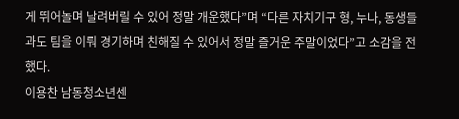게 뛰어놀며 날려버릴 수 있어 정말 개운했다”며 “다른 자치기구 형, 누나, 동생들과도 팀을 이뤄 경기하며 친해질 수 있어서 정말 즐거운 주말이었다”고 소감을 전했다.
이용찬 남동청소년센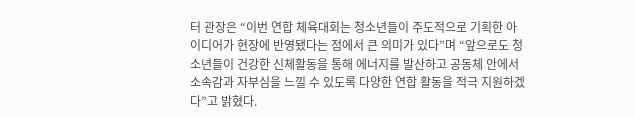터 관장은 “이번 연합 체육대회는 청소년들이 주도적으로 기획한 아이디어가 현장에 반영됐다는 점에서 큰 의미가 있다”며 “앞으로도 청소년들이 건강한 신체활동을 통해 에너지를 발산하고 공동체 안에서 소속감과 자부심을 느낄 수 있도록 다양한 연합 활동을 적극 지원하겠다”고 밝혔다.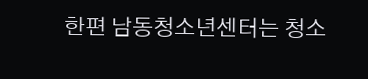한편 남동청소년센터는 청소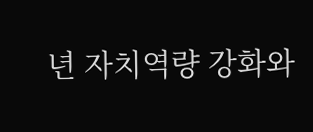년 자치역량 강화와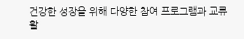건강한 성장을 위해 다양한 참여 프로그램과 교류 활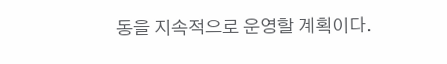동을 지속적으로 운영할 계획이다.